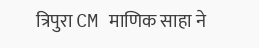त्रिपुरा CM माणिक साहा ने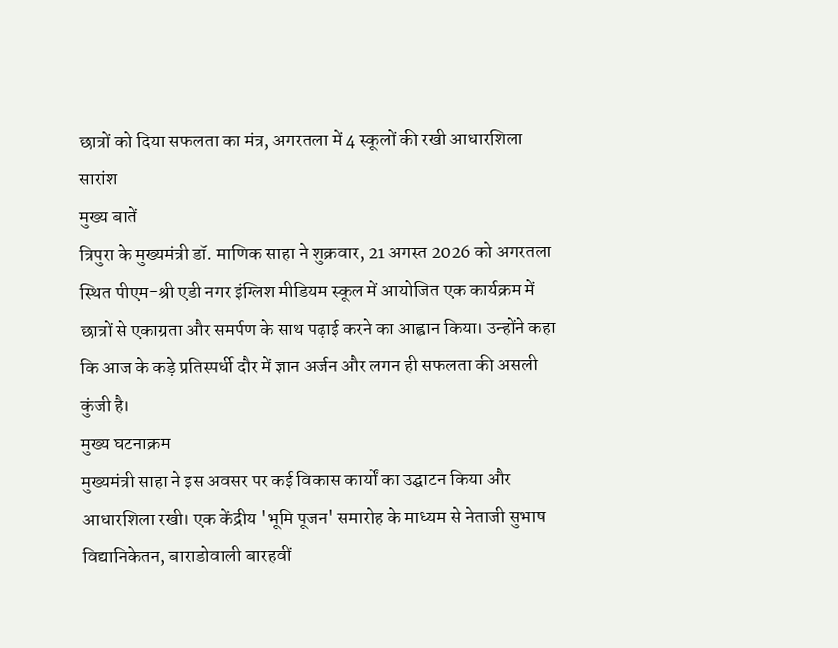छात्रों को दिया सफलता का मंत्र, अगरतला में 4 स्कूलों की रखी आधारशिला
सारांश
मुख्य बातें
त्रिपुरा के मुख्यमंत्री डॉ. माणिक साहा ने शुक्रवार, 21 अगस्त 2026 को अगरतला स्थित पीएम-श्री एडी नगर इंग्लिश मीडियम स्कूल में आयोजित एक कार्यक्रम में छात्रों से एकाग्रता और समर्पण के साथ पढ़ाई करने का आह्वान किया। उन्होंने कहा कि आज के कड़े प्रतिस्पर्धी दौर में ज्ञान अर्जन और लगन ही सफलता की असली कुंजी है।
मुख्य घटनाक्रम
मुख्यमंत्री साहा ने इस अवसर पर कई विकास कार्यों का उद्घाटन किया और आधारशिला रखी। एक केंद्रीय 'भूमि पूजन' समारोह के माध्यम से नेताजी सुभाष विद्यानिकेतन, बाराडोवाली बारहवीं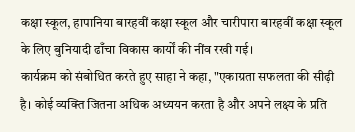कक्षा स्कूल, हापानिया बारहवीं कक्षा स्कूल और चारीपारा बारहवीं कक्षा स्कूल के लिए बुनियादी ढाँचा विकास कार्यों की नींव रखी गई।
कार्यक्रम को संबोधित करते हुए साहा ने कहा, "एकाग्रता सफलता की सीढ़ी है। कोई व्यक्ति जितना अधिक अध्ययन करता है और अपने लक्ष्य के प्रति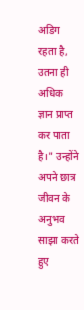अडिग रहता है, उतना ही अधिक ज्ञान प्राप्त कर पाता है।" उन्होंने अपने छात्र जीवन के अनुभव साझा करते हुए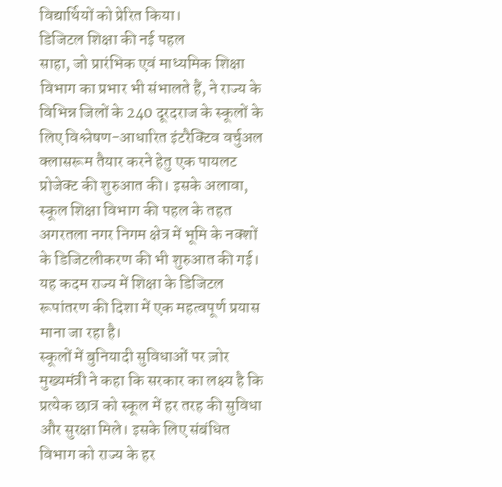विद्यार्थियों को प्रेरित किया।
डिजिटल शिक्षा की नई पहल
साहा, जो प्रारंभिक एवं माध्यमिक शिक्षा विभाग का प्रभार भी संभालते हैं, ने राज्य के विभिन्न जिलों के 240 दूरदराज के स्कूलों के लिए विश्लेषण-आधारित इंटरैक्टिव वर्चुअल क्लासरूम तैयार करने हेतु एक पायलट प्रोजेक्ट की शुरुआत की। इसके अलावा, स्कूल शिक्षा विभाग की पहल के तहत अगरतला नगर निगम क्षेत्र में भूमि के नक्शों के डिजिटलीकरण की भी शुरुआत की गई। यह कदम राज्य में शिक्षा के डिजिटल रूपांतरण की दिशा में एक महत्वपूर्ण प्रयास माना जा रहा है।
स्कूलों में बुनियादी सुविधाओं पर ज़ोर
मुख्यमंत्री ने कहा कि सरकार का लक्ष्य है कि प्रत्येक छात्र को स्कूल में हर तरह की सुविधा और सुरक्षा मिले। इसके लिए संबंधित विभाग को राज्य के हर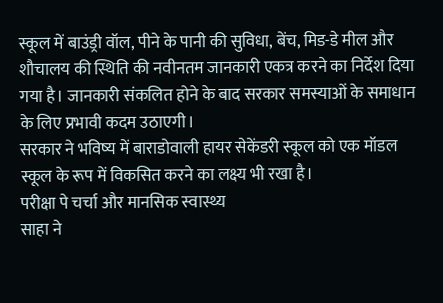स्कूल में बाउंड्री वॉल, पीने के पानी की सुविधा, बेंच, मिड-डे मील और शौचालय की स्थिति की नवीनतम जानकारी एकत्र करने का निर्देश दिया गया है। जानकारी संकलित होने के बाद सरकार समस्याओं के समाधान के लिए प्रभावी कदम उठाएगी।
सरकार ने भविष्य में बाराडोवाली हायर सेकेंडरी स्कूल को एक मॉडल स्कूल के रूप में विकसित करने का लक्ष्य भी रखा है।
परीक्षा पे चर्चा और मानसिक स्वास्थ्य
साहा ने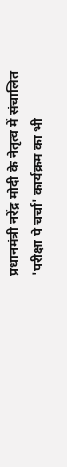प्रधानमंत्री नरेंद्र मोदी के नेतृत्व में संचालित 'परीक्षा पे चर्चा' कार्यक्रम का भी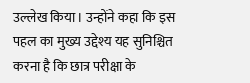उल्लेख किया। उन्होंने कहा कि इस पहल का मुख्य उद्देश्य यह सुनिश्चित करना है कि छात्र परीक्षा के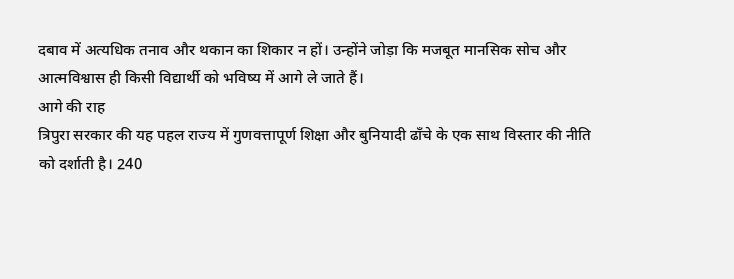दबाव में अत्यधिक तनाव और थकान का शिकार न हों। उन्होंने जोड़ा कि मजबूत मानसिक सोच और आत्मविश्वास ही किसी विद्यार्थी को भविष्य में आगे ले जाते हैं।
आगे की राह
त्रिपुरा सरकार की यह पहल राज्य में गुणवत्तापूर्ण शिक्षा और बुनियादी ढाँचे के एक साथ विस्तार की नीति को दर्शाती है। 240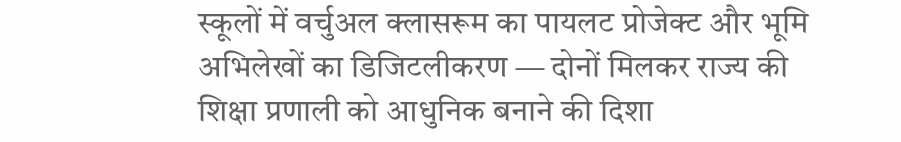स्कूलों में वर्चुअल क्लासरूम का पायलट प्रोजेक्ट और भूमि अभिलेखों का डिजिटलीकरण — दोनों मिलकर राज्य की शिक्षा प्रणाली को आधुनिक बनाने की दिशा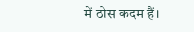में ठोस कदम हैं।